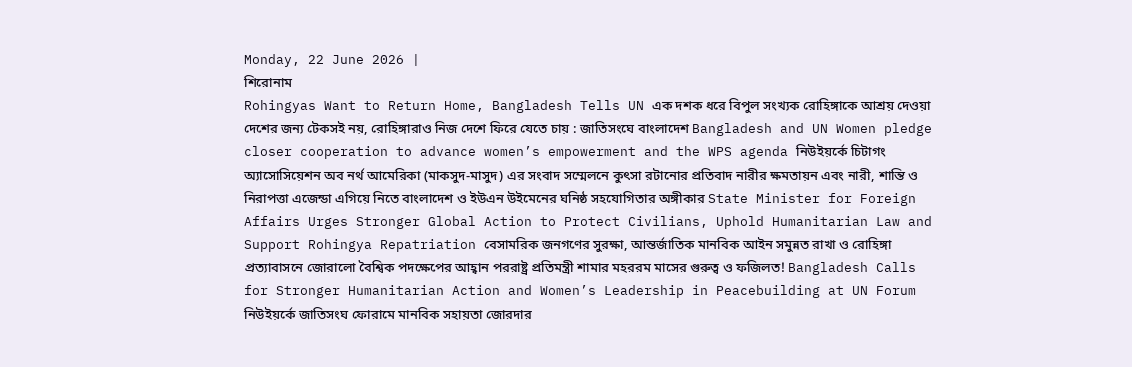Monday, 22 June 2026 |
শিরোনাম
Rohingyas Want to Return Home, Bangladesh Tells UN এক দশক ধরে বিপুল সংখ্যক রোহিঙ্গাকে আশ্রয় দেওয়া দেশের জন্য টেকসই নয়, রোহিঙ্গারাও নিজ দেশে ফিরে যেতে চায় : জাতিসংঘে বাংলাদেশ Bangladesh and UN Women pledge closer cooperation to advance women’s empowerment and the WPS agenda নিউইয়র্কে চিটাগং অ্যাসোসিয়েশন অব নর্থ আমেরিকা (মাকসুদ-মাসুদ) এর সংবাদ সম্মেলনে কুৎসা রটানোর প্রতিবাদ নারীর ক্ষমতায়ন এবং নারী, শান্তি ও নিরাপত্তা এজেন্ডা এগিয়ে নিতে বাংলাদেশ ও ইউএন উইমেনের ঘনিষ্ঠ সহযোগিতার অঙ্গীকার State Minister for Foreign Affairs Urges Stronger Global Action to Protect Civilians, Uphold Humanitarian Law and Support Rohingya Repatriation বেসামরিক জনগণের সুরক্ষা, আন্তর্জাতিক মানবিক আইন সমুন্নত রাখা ও রোহিঙ্গা প্রত্যাবাসনে জোরালো বৈশ্বিক পদক্ষেপের আহ্বান পররাষ্ট্র প্রতিমন্ত্রী শামার মহররম মাসের গুরুত্ব ও ফজিলত! Bangladesh Calls for Stronger Humanitarian Action and Women’s Leadership in Peacebuilding at UN Forum নিউইয়র্কে জাতিসংঘ ফোরামে মানবিক সহায়তা জোরদার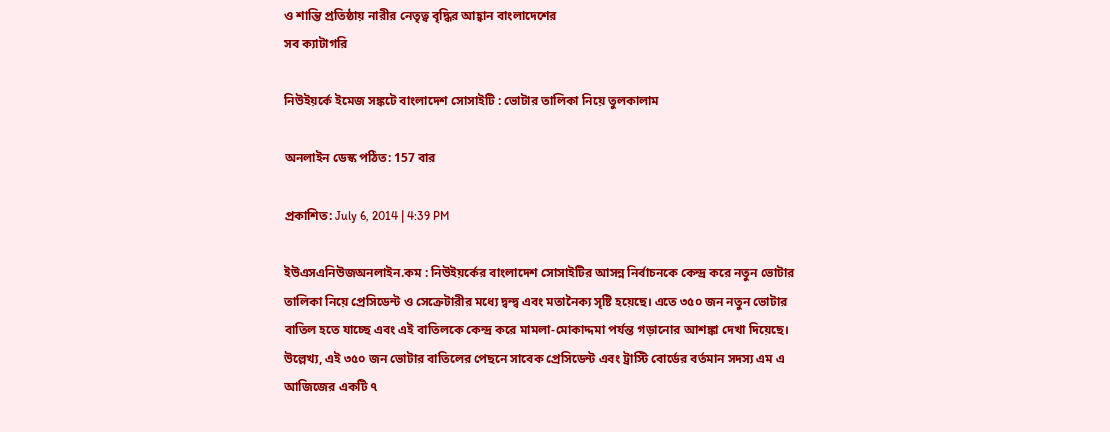ও শান্তি প্রতিষ্ঠায় নারীর নেতৃত্ব বৃদ্ধির আহ্বান বাংলাদেশের
সব ক্যাটাগরি

নিউইয়র্কে ইমেজ সঙ্কটে বাংলাদেশ সোসাইটি : ভোটার তালিকা নিয়ে তুলকালাম

অনলাইন ডেস্ক পঠিত: 157 বার

প্রকাশিত: July 6, 2014 | 4:39 PM

ইউএসএনিউজঅনলাইন.কম : নিউইয়র্কের বাংলাদেশ সোসাইটির আসন্ন নির্বাচনকে কেন্দ্র করে নতুন ভোটার তালিকা নিয়ে প্রেসিডেন্ট ও সেক্রেটারীর মধ্যে দ্বন্দ্ব এবং মতানৈক্য সৃষ্টি হয়েছে। এতে ৩৫০ জন নতুন ভোটার বাতিল হতে যাচ্ছে এবং এই বাতিলকে কেন্দ্র করে মামলা-মোকাদ্দমা পর্যন্ত গড়ানোর আশঙ্কা দেখা দিয়েছে। উল্লেখ্য, এই ৩৫০ জন ভোটার বাতিলের পেছনে সাবেক প্রেসিডেন্ট এবং ট্রাস্টি বোর্ডের বর্তমান সদস্য এম এ আজিজের একটি ৭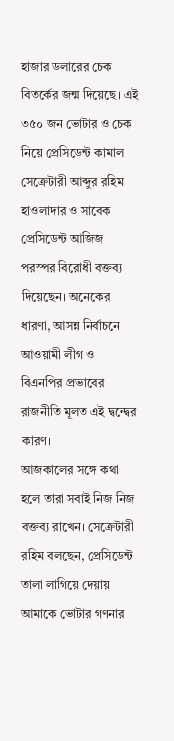হাজার ডলারের চেক বিতর্কের জন্ম দিয়েছে। এই ৩৫০ জন ভোটার ও চেক নিয়ে প্রেসিডেন্ট কামাল সেক্রেটারী আব্দুর রহিম হাওলাদার ও সাবেক প্রেসিডেন্ট আজিজ পরস্পর বিরোধী বক্তব্য দিয়েছেন। অনেকের ধারণা, আসন্ন নির্বাচনে আওয়ামী লীগ ও বিএনপির প্রভাবের রাজনীতি মূলত এই দ্বন্দ্বের কারণ।
আজকালের সঙ্গে কথা হলে তারা সবাই নিজ নিজ বক্তব্য রাখেন। সেক্রেটারী রহিম বলছেন, প্রেসিডেন্ট তালা লাগিয়ে দেয়ায় আমাকে ভোটার গণনার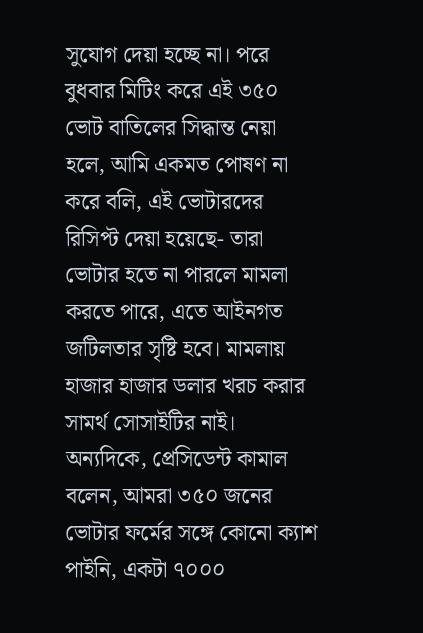সুযোগ দেয়া হচ্ছে না। পরে বুধবার মিটিং করে এই ৩৫০ ভোট বাতিলের সিদ্ধান্ত নেয়া হলে, আমি একমত পোষণ না করে বলি, এই ভোটারদের রিসিপ্ট দেয়া হয়েছে- তারা ভোটার হতে না পারলে মামলা করতে পারে, এতে আইনগত জটিলতার সৃষ্টি হবে। মামলায় হাজার হাজার ডলার খরচ করার সামর্থ সোসাইটির নাই। অন্যদিকে, প্রেসিডেন্ট কামাল বলেন, আমরা ৩৫০ জনের ভোটার ফর্মের সঙ্গে কোনো ক্যাশ পাইনি, একটা ৭০০০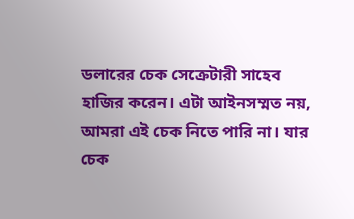ডলারের চেক সেক্রেটারী সাহেব হাজির করেন। এটা আইনসম্মত নয়, আমরা এই চেক নিতে পারি না। যার চেক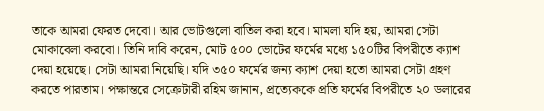তাকে আমরা ফেরত দেবো। আর ভোটগুলো বাতিল করা হবে। মামলা যদি হয়, আমরা সেটা মোকাবেলা করবো। তিনি দাবি করেন, মোট ৫০০ ভোটের ফর্মের মধ্যে ১৫০টির বিপরীতে ক্যাশ দেয়া হয়েছে। সেটা আমরা নিয়েছি। যদি ৩৫০ ফর্মের জন্য ক্যাশ দেয়া হতো আমরা সেটা গ্রহণ করতে পারতাম। পক্ষান্তরে সেক্রেটারী রহিম জানান, প্রত্যেককে প্রতি ফর্মের বিপরীতে ২০ ডলারের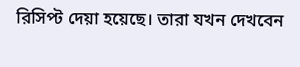রিসিপ্ট দেয়া হয়েছে। তারা যখন দেখবেন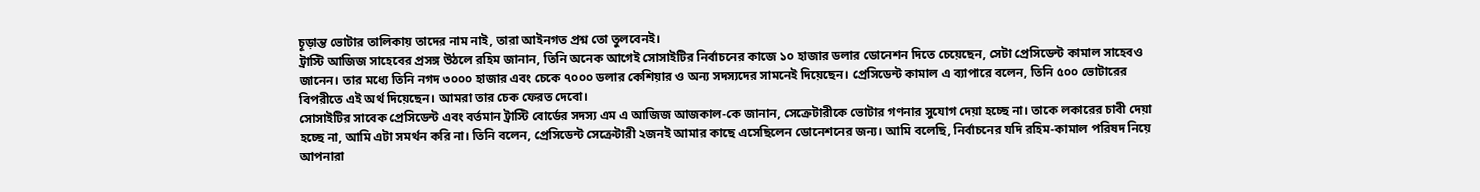চূড়ান্ত ভোটার তালিকায় তাদের নাম নাই, তারা আইনগত প্রশ্ন তো তুলবেনই।
ট্রাস্টি আজিজ সাহেবের প্রসঙ্গ উঠলে রহিম জানান, তিনি অনেক আগেই সোসাইটির নির্বাচনের কাজে ১০ হাজার ডলার ডোনেশন দিতে চেয়েছেন, সেটা প্রেসিডেন্ট কামাল সাহেবও জানেন। তার মধ্যে তিনি নগদ ৩০০০ হাজার এবং চেকে ৭০০০ ডলার কেশিয়ার ও অন্য সদস্যদের সামনেই দিয়েছেন। প্রেসিডেন্ট কামাল এ ব্যাপারে বলেন, তিনি ৫০০ ভোটারের বিপরীতে এই অর্থ দিয়েছেন। আমরা তার চেক ফেরত দেবো।
সোসাইটির সাবেক প্রেসিডেন্ট এবং বর্তমান ট্রাস্টি বোর্ডের সদস্য এম এ আজিজ আজকাল-কে জানান, সেক্রেটারীকে ভোটার গণনার সুযোগ দেয়া হচ্ছে না। তাকে লকারের চাবী দেয়া হচ্ছে না, আমি এটা সমর্থন করি না। তিনি বলেন, প্রেসিডেন্ট সেক্রেটারী ২জনই আমার কাছে এসেছিলেন ডোনেশনের জন্য। আমি বলেছি, নির্বাচনের যদি রহিম-কামাল পরিষদ নিয়ে আপনারা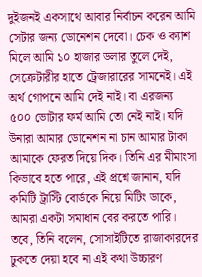দুইজনই একসাথে আবার নির্বাচন করেন আমি সেটার জন্য ডোনেশন দেবো। চেক ও ক্যাশ মিলে আমি ১০ হাজার ডলার তুলে দেই, সেক্রেটারীর হাতে ট্রেজারারের সামনেই। এই অর্থ গোপনে আমি দেই নাই। বা এরজন্য ৫০০ ভোটার ফর্ম আমি তো নেই নাই। যদি উনারা আমার ডোনেশন না চান আমার টাকা আমাকে ফেরত দিয়ে দিক। তিনি এর মীমাংসা কিভাবে হতে পারে, এই প্রশ্নে জানান, যদি কমিটি ট্রাস্টি বোর্ডকে নিয়ে মিটিং ডাকে, আমরা একটা সমাধান বের করতে পারি। তবে, তিনি বলেন, সোসাইটিতে রাজাকারদের ঢুকতে দেয়া হবে না এই কথা উচ্চারণ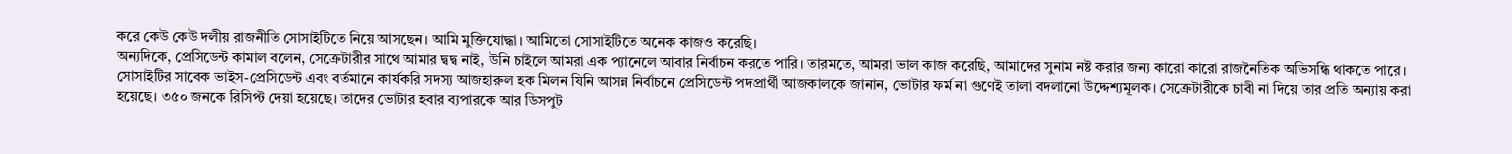করে কেউ কেউ দলীয় রাজনীতি সোসাইটিতে নিয়ে আসছেন। আমি মুক্তিযোদ্ধা। আমিতো সোসাইটিতে অনেক কাজও করেছি।
অন্যদিকে, প্রেসিডেন্ট কামাল বলেন, সেক্রেটারীর সাথে আমার দ্বদ্ব নাই, উনি চাইলে আমরা এক প্যানেলে আবার নির্বাচন করতে পারি। তারমতে, আমরা ভাল কাজ করেছি, আমাদের সুনাম নষ্ট করার জন্য কারো কারো রাজনৈতিক অভিসন্ধি থাকতে পারে।
সোসাইটির সাবেক ভাইস-প্রেসিডেন্ট এবং বর্তমানে কার্যকরি সদস্য আজহারুল হক মিলন যিনি আসন্ন নির্বাচনে প্রেসিডেন্ট পদপ্রার্থী আজকালকে জানান, ভোটার ফর্ম না গুণেই তালা বদলানো উদ্দেশ্যমূলক। সেক্রেটারীকে চাবী না দিয়ে তার প্রতি অন্যায় করা হয়েছে। ৩৫০ জনকে রিসিপ্ট দেয়া হয়েছে। তাদের ভোটার হবার ব্যপারকে আর ডিসপুট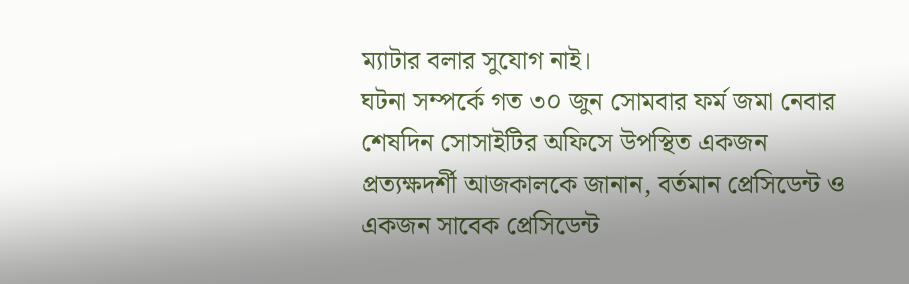ম্যাটার বলার সুযোগ নাই।
ঘটনা সম্পর্কে গত ৩০ জুন সোমবার ফর্ম জমা নেবার শেষদিন সোসাইটির অফিসে উপস্থিত একজন প্রত্যক্ষদর্শী আজকালকে জানান, বর্তমান প্রেসিডেন্ট ও একজন সাবেক প্রেসিডেন্ট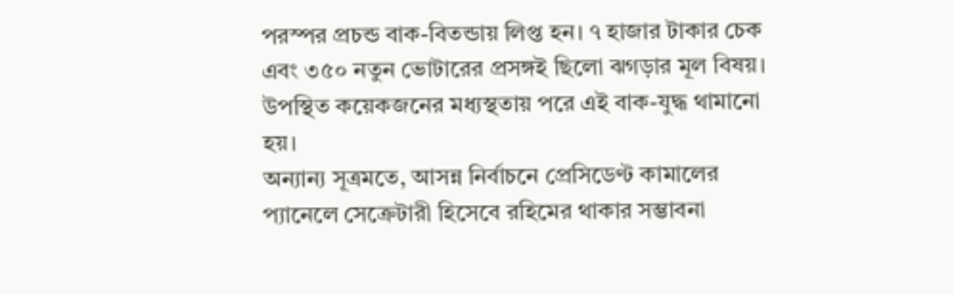পরস্পর প্রচন্ড বাক-বিতন্ডায় লিপ্ত হন। ৭ হাজার টাকার চেক এবং ৩৫০ নতুন ভোটারের প্রসঙ্গই ছিলো ঝগড়ার মূল বিষয়। উপস্থিত কয়েকজনের মধ্যস্থতায় পরে এই বাক-যুদ্ধ থামানো হয়।
অন্যান্য সূত্রমতে, আসন্ন নির্বাচনে প্রেসিডেণ্ট কামালের প্যানেলে সেক্রেটারী হিসেবে রহিমের থাকার সম্ভাবনা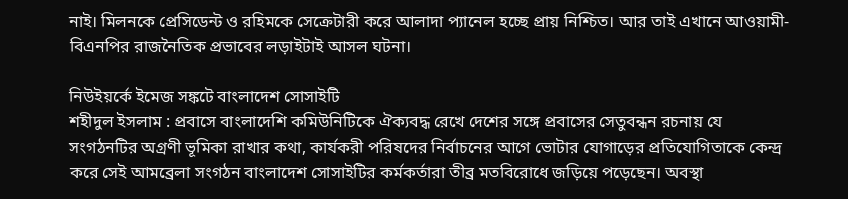নাই। মিলনকে প্রেসিডেন্ট ও রহিমকে সেক্রেটারী করে আলাদা প্যানেল হচ্ছে প্রায় নিশ্চিত। আর তাই এখানে আওয়ামী-বিএনপির রাজনৈতিক প্রভাবের লড়াইটাই আসল ঘটনা।

নিউইয়র্কে ইমেজ সঙ্কটে বাংলাদেশ সোসাইটি
শহীদুল ইসলাম : প্রবাসে বাংলাদেশি কমিউনিটিকে ঐক্যবদ্ধ রেখে দেশের সঙ্গে প্রবাসের সেতুবন্ধন রচনায় যে সংগঠনটির অগ্রণী ভূমিকা রাখার কথা, কার্যকরী পরিষদের নির্বাচনের আগে ভোটার যোগাড়ের প্রতিযোগিতাকে কেন্দ্র করে সেই আমব্রেলা সংগঠন বাংলাদেশ সোসাইটির কর্মকর্তারা তীব্র মতবিরোধে জড়িয়ে পড়েছেন। অবস্থা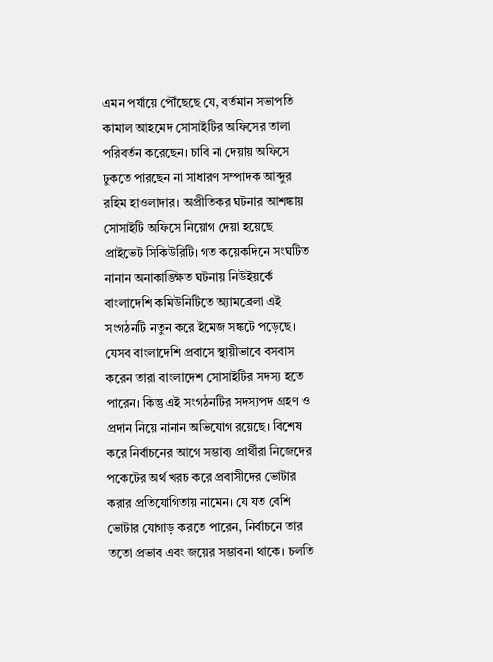এমন পর্যায়ে পৌঁছেছে যে, বর্তমান সভাপতি কামাল আহমেদ সোসাইটির অফিসের তালা পরিবর্তন করেছেন। চাবি না দেয়ায় অফিসে ঢুকতে পারছেন না সাধারণ সম্পাদক আব্দুর রহিম হাওলাদার। অপ্রীতিকর ঘটনার আশঙ্কায় সোসাইটি অফিসে নিয়োগ দেয়া হয়েছে প্রাইভেট সিকিউরিটি। গত কয়েকদিনে সংঘটিত নানান অনাকাঙ্ক্ষিত ঘটনায় নিউইয়র্কে বাংলাদেশি কমিউনিটিতে অ্যামব্রেলা এই সংগঠনটি নতুন করে ইমেজ সঙ্কটে পড়েছে।
যেসব বাংলাদেশি প্রবাসে স্থায়ীভাবে বসবাস করেন তারা বাংলাদেশ সোসাইটির সদস্য হতে পারেন। কিন্তু এই সংগঠনটির সদস্যপদ গ্রহণ ও প্রদান নিয়ে নানান অভিযোগ রয়েছে। বিশেষ করে নির্বাচনের আগে সম্ভাব্য প্রার্থীরা নিজেদের পকেটের অর্থ খরচ করে প্রবাসীদের ভোটার করার প্রতিযোগিতায় নামেন। যে যত বেশি ভোটার যোগাড় করতে পারেন, নির্বাচনে তার ততো প্রভাব এবং জয়ের সম্ভাবনা থাকে। চলতি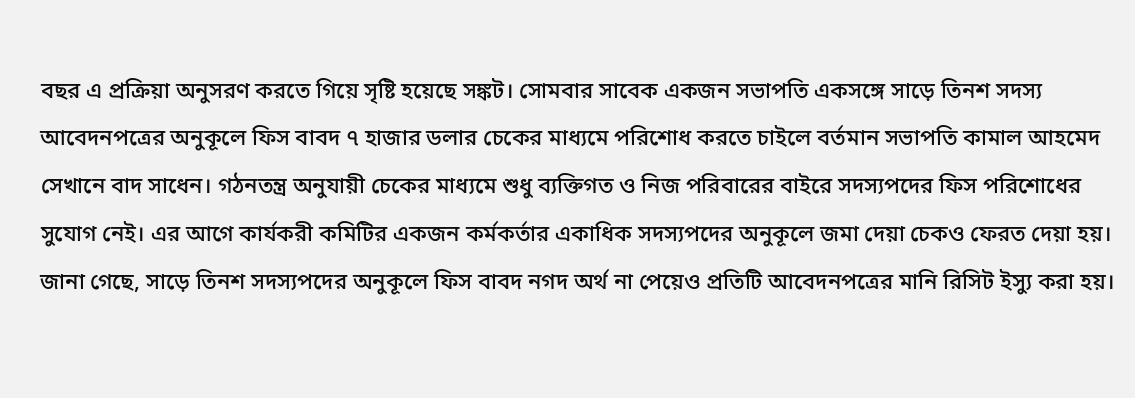বছর এ প্রক্রিয়া অনুসরণ করতে গিয়ে সৃষ্টি হয়েছে সঙ্কট। সোমবার সাবেক একজন সভাপতি একসঙ্গে সাড়ে তিনশ সদস্য আবেদনপত্রের অনুকূলে ফিস বাবদ ৭ হাজার ডলার চেকের মাধ্যমে পরিশোধ করতে চাইলে বর্তমান সভাপতি কামাল আহমেদ সেখানে বাদ সাধেন। গঠনতন্ত্র অনুযায়ী চেকের মাধ্যমে শুধু ব্যক্তিগত ও নিজ পরিবারের বাইরে সদস্যপদের ফিস পরিশোধের সুযোগ নেই। এর আগে কার্যকরী কমিটির একজন কর্মকর্তার একাধিক সদস্যপদের অনুকূলে জমা দেয়া চেকও ফেরত দেয়া হয়। জানা গেছে, সাড়ে তিনশ সদস্যপদের অনুকূলে ফিস বাবদ নগদ অর্থ না পেয়েও প্রতিটি আবেদনপত্রের মানি রিসিট ইস্যু করা হয়।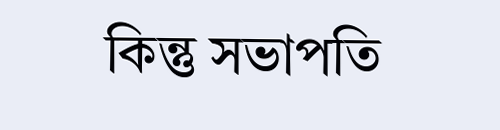কিন্তু সভাপতি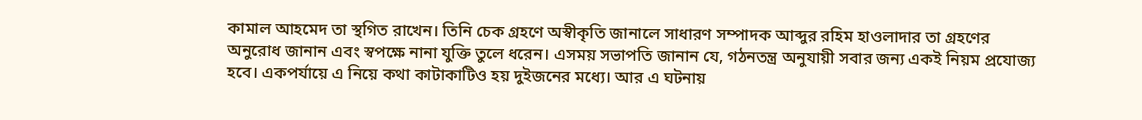কামাল আহমেদ তা স্থগিত রাখেন। তিনি চেক গ্রহণে অস্বীকৃতি জানালে সাধারণ সম্পাদক আব্দুর রহিম হাওলাদার তা গ্রহণের অনুরোধ জানান এবং স্বপক্ষে নানা যুক্তি তুলে ধরেন। এসময় সভাপতি জানান যে, গঠনতন্ত্র অনুযায়ী সবার জন্য একই নিয়ম প্রযোজ্য হবে। একপর্যায়ে এ নিয়ে কথা কাটাকাটিও হয় দুইজনের মধ্যে। আর এ ঘটনায়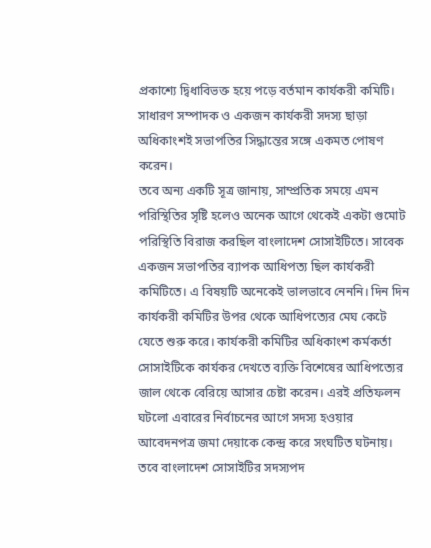প্রকাশ্যে দ্বিধাবিভক্ত হয়ে পড়ে বর্তমান কার্যকরী কমিটি। সাধারণ সম্পাদক ও একজন কার্যকরী সদস্য ছাড়া অধিকাংশই সভাপতির সিদ্ধান্তের সঙ্গে একমত পোষণ করেন।
তবে অন্য একটি সূত্র জানায়, সাম্প্রতিক সময়ে এমন পরিস্থিতির সৃষ্টি হলেও অনেক আগে থেকেই একটা গুমোট পরিস্থিতি বিরাজ করছিল বাংলাদেশ সোসাইটিতে। সাবেক একজন সভাপতির ব্যাপক আধিপত্য ছিল কার্যকরী কমিটিতে। এ বিষয়টি অনেকেই ভালভাবে নেননি। দিন দিন কার্যকরী কমিটির উপর থেকে আধিপত্যের মেঘ কেটে যেতে শুরু করে। কার্যকরী কমিটির অধিকাংশ কর্মকর্তা সোসাইটিকে কার্যকর দেখতে ব্যক্তি বিশেষের আধিপত্যের জাল থেকে বেরিয়ে আসার চেষ্টা করেন। এরই প্রতিফলন ঘটলো এবারের নির্বাচনের আগে সদস্য হওয়ার আবেদনপত্র জমা দেয়াকে কেন্দ্র করে সংঘটিত ঘটনায়।
তবে বাংলাদেশ সোসাইটির সদস্যপদ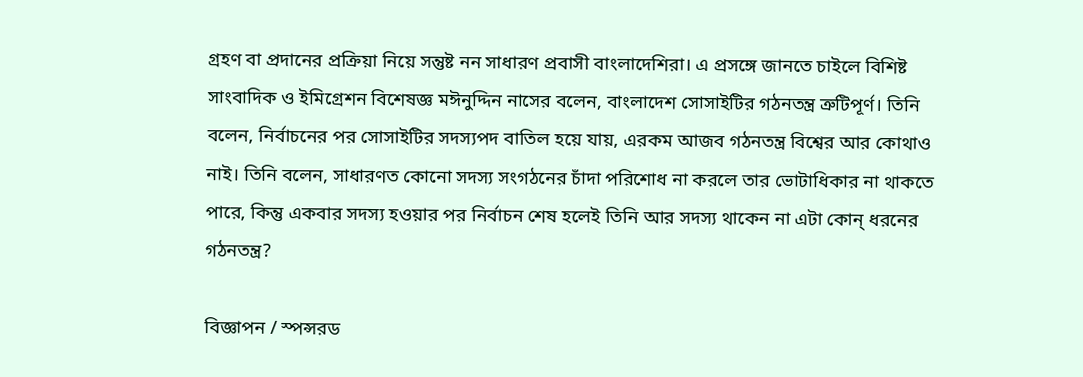গ্রহণ বা প্রদানের প্রক্রিয়া নিয়ে সন্তুষ্ট নন সাধারণ প্রবাসী বাংলাদেশিরা। এ প্রসঙ্গে জানতে চাইলে বিশিষ্ট সাংবাদিক ও ইমিগ্রেশন বিশেষজ্ঞ মঈনুদ্দিন নাসের বলেন, বাংলাদেশ সোসাইটির গঠনতন্ত্র ত্রুটিপূর্ণ। তিনি বলেন, নির্বাচনের পর সোসাইটির সদস্যপদ বাতিল হয়ে যায়, এরকম আজব গঠনতন্ত্র বিশ্বের আর কোথাও নাই। তিনি বলেন, সাধারণত কোনো সদস্য সংগঠনের চাঁদা পরিশোধ না করলে তার ভোটাধিকার না থাকতে পারে, কিন্তু একবার সদস্য হওয়ার পর নির্বাচন শেষ হলেই তিনি আর সদস্য থাকেন না এটা কোন্ ধরনের গঠনতন্ত্র?

বিজ্ঞাপন / স্পন্সরড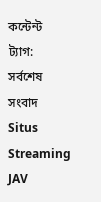কন্টেন্ট
ট্যাগ:
সর্বশেষ সংবাদ
Situs Streaming JAV